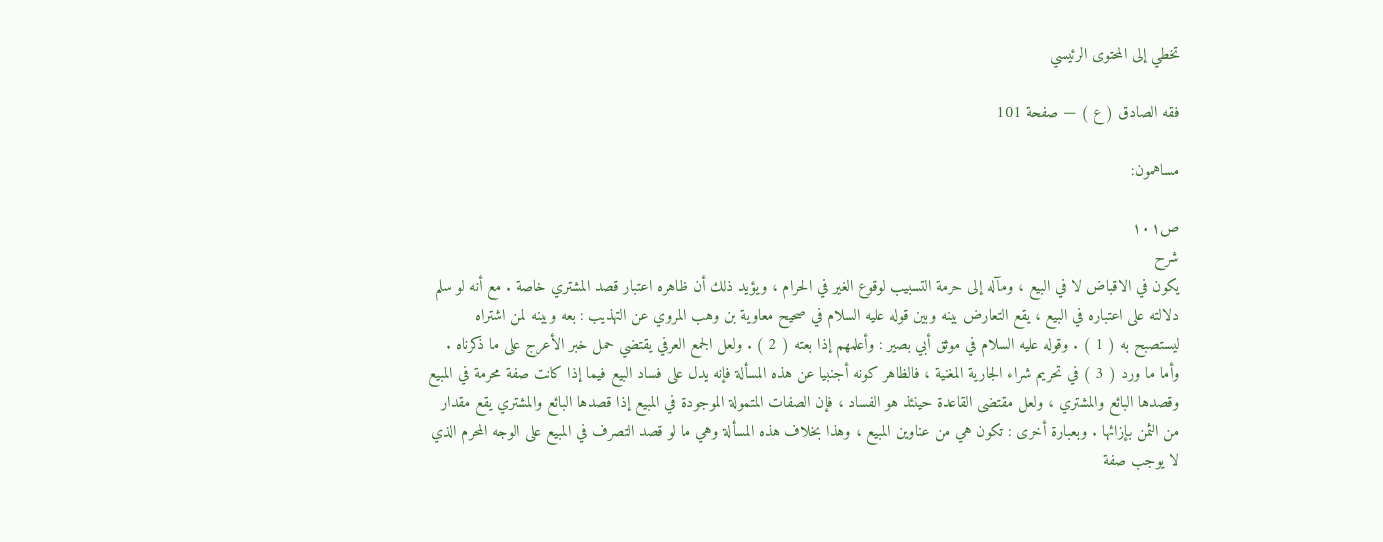تخطي إلى المحتوى الرئيسي

فقه الصادق ( ع ) — صفحة 101

مساهمون:

ص١٠١
شرح
يكون في الاقباض لا في البيع ، ومآله إلى حرمة التسبيب لوقوع الغير في الحرام ، ويؤيد ذلك أن ظاهره اعتبار قصد المشتري خاصة . مع أنه لو سلم دلالته على اعتباره في البيع ، يقع التعارض بينه وبين قوله عليه السلام في صحيح معاوية بن وهب المروي عن التهذيب : بعه وبينه لمن اشتراه ليستصبح به ( 1 ) . وقوله عليه السلام في موثق أبي بصير : وأعلمهم إذا بعته ( 2 ) . ولعل الجمع العرفي يقتضي حمل خبر الأعرج على ما ذكرناه . وأما ما ورد ( 3 ) في تحريم شراء الجارية المغنية ، فالظاهر كونه أجنبيا عن هذه المسألة فإنه يدل على فساد البيع فيما إذا كانت صفة محرمة في المبيع وقصدها البائع والمشتري ، ولعل مقتضى القاعدة حينئذ هو الفساد ، فإن الصفات المتمولة الموجودة في المبيع إذا قصدها البائع والمشتري يقع مقدار من الثمن بإزائها . وبعبارة أخرى : تكون هي من عناوين المبيع ، وهذا بخلاف هذه المسألة وهي ما لو قصد التصرف في المبيع على الوجه المحرم الذي لا يوجب صفة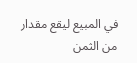في المبيع ليقع مقدار من الثمن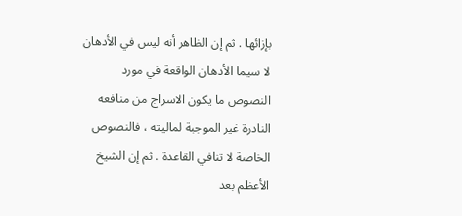بإزائها . ثم إن الظاهر أنه ليس في الأدهان لا سيما الأدهان الواقعة في مورد النصوص ما يكون الاسراج من منافعه النادرة غير الموجبة لماليته ، فالنصوص الخاصة لا تنافي القاعدة . ثم إن الشيخ الأعظم بعد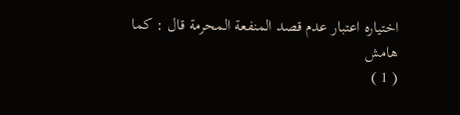اختياره اعتبار عدم قصد المنفعة المحرمة قال : كما
هامش
( 1 )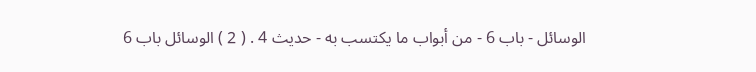الوسائل - باب 6 - من أبواب ما يكتسب به - حديث 4 . ( 2 ) الوسائل باب 6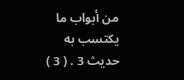من أبواب ما يكتسب به حديث 3 . ( 3 )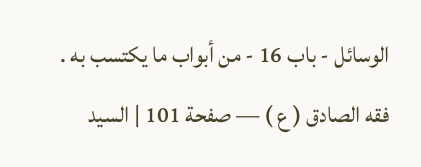الوسائل - باب 16 - من أبواب ما يكتسب به .
فقه الصادق ( ع ) — صفحة 101 | السيد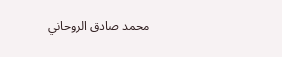محمد صادق الروحاني